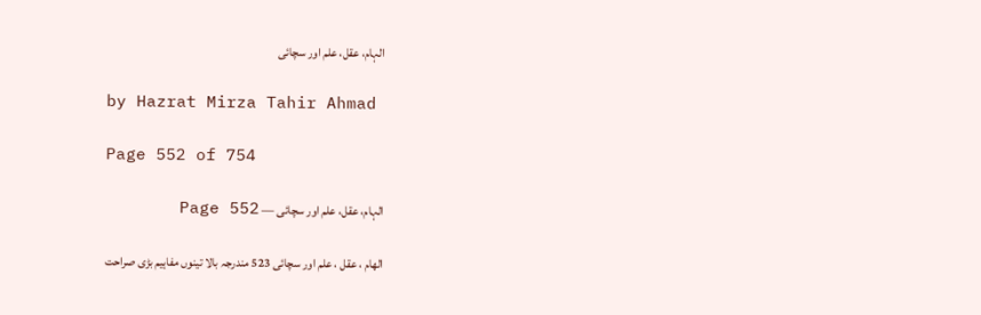الہام، عقل، علم اور سچائی

by Hazrat Mirza Tahir Ahmad

Page 552 of 754

الہام، عقل، علم اور سچائی — Page 552

الهام ، عقل ، علم اور سچائی 523 مندرجہ بالا تینوں مفاہیم بڑی صراحت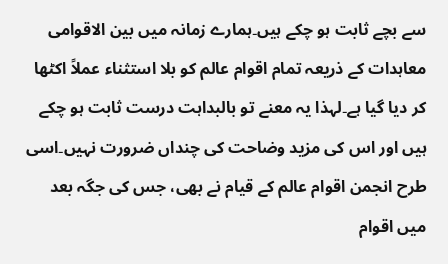سے بچے ثابت ہو چکے ہیں۔ہمارے زمانہ میں بین الاقوامی معاہدات کے ذریعہ تمام اقوام عالم کو بلا استثناء عملاً اکٹھا کر دیا گیا ہے۔لہذا یہ معنے تو بالبداہت درست ثابت ہو چکے ہیں اور اس کی مزید وضاحت کی چنداں ضرورت نہیں۔اسی طرح انجمن اقوام عالم کے قیام نے بھی، جس کی جگہ بعد میں اقوام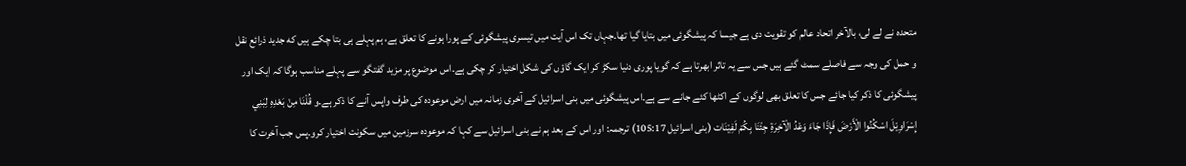متحدہ نے لے لی، بالآخر اتحاد عالم کو تقویت دی ہے جیسا کہ پیشگوئی میں بتایا گیا تھا۔جہاں تک اس آیت میں تیسری پیشگوئی کے پورا ہونے کا تعلق ہے، ہم پہلے ہی بتا چکے ہیں که جدید ذرائع نقل و حمل کی وجہ سے فاصلے سمٹ گئے ہیں جس سے یہ تاثر ابھرتا ہے کہ گویا پوری دنیا سکڑ کر ایک گاؤں کی شکل اختیار کر چکی ہے۔اس موضوع پر مزید گفتگو سے پہلے مناسب ہوگا کہ ایک اور پیشگوئی کا ذکر کیا جائے جس کا تعلق بھی لوگوں کے اکٹھا کئے جانے سے ہے۔اس پیشگوئی میں بنی اسرائیل کے آخری زمانہ میں ارض موعودہ کی طرف واپس آنے کا ذکر ہے۔و قُلْنَا مِنْ بَعْدِهِ لِبَنِي إِسْرَاوِيْلَ اسْكُنُوا الْأَرْضَ فَإِذَا جَاءَ وَعْدُ الْآخِرَةِ جِئْنَا بِكُمْ لَفِيْنَات (بنی اسرائیل 105:17) ترجمہ: اور اس کے بعد ہم نے بنی اسرائیل سے کہا کہ موعودہ سرزمین میں سکونت اختیار کرو۔پس جب آخرت کا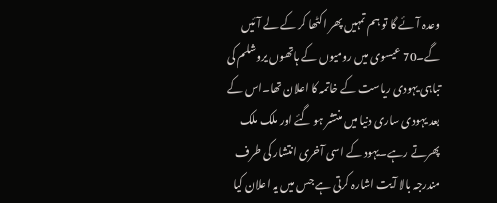وعدہ آئے گا تو ہم تمہیں پھر اکٹھا کر کے لے آئیں گے۔70 عیسوی میں رومیوں کے ہاتھوں یروشلم کی تباہی یہودی ریاست کے خاتمہ کا اعلان تھا۔اس کے بعد یہودی ساری دنیا میں منتشر ہو گئے اور ملک ملک پھرتے رہے۔یہود کے اسی آخری انتشار کی طرف مندرجہ بالا آیت اشارہ کرتی ہے جس میں یہ اعلان کیا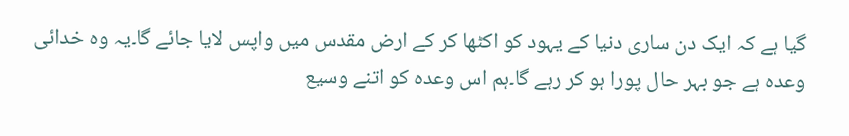گیا ہے کہ ایک دن ساری دنیا کے یہود کو اکٹھا کر کے ارض مقدس میں واپس لایا جائے گا۔یہ وہ خدائی وعدہ ہے جو بہر حال پورا ہو کر رہے گا۔ہم اس وعدہ کو اتنے وسیع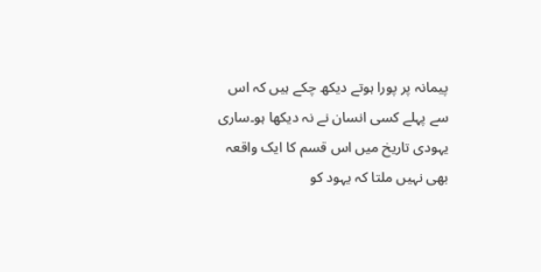پیمانہ پر پورا ہوتے دیکھ چکے ہیں کہ اس سے پہلے کسی انسان نے نہ دیکھا ہو۔ساری یہودی تاریخ میں اس قسم کا ایک واقعہ بھی نہیں ملتا کہ یہود کو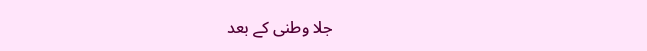جلا وطنی کے بعد